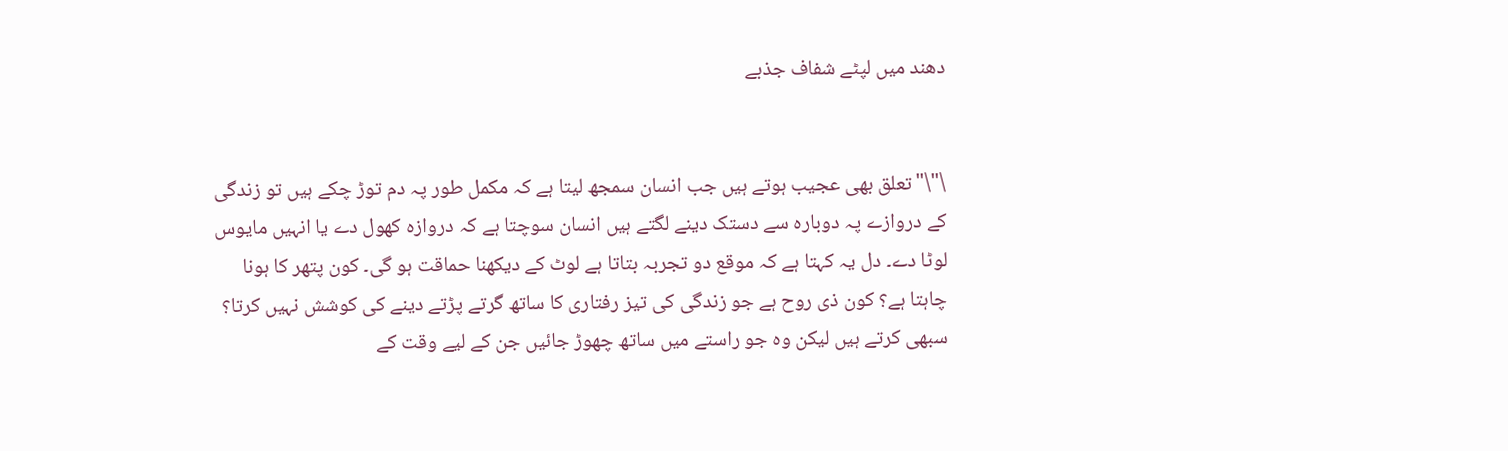دھند میں لپٹے شفاف جذبے


\"\"تعلق بھی عجیب ہوتے ہیں جب انسان سمجھ لیتا ہے کہ مکمل طور پہ دم توڑ چکے ہیں تو زندگی کے دروازے پہ دوبارہ سے دستک دینے لگتے ہیں انسان سوچتا ہے کہ دروازہ کھول دے یا انہیں مایوس لوٹا دے۔ دل یہ کہتا ہے کہ موقع دو تجربہ بتاتا ہے لوٹ کے دیکھنا حماقت ہو گی۔ کون پتھر کا ہونا چاہتا ہے؟ کون ذی روح ہے جو زندگی کی تیز رفتاری کا ساتھ گرتے پڑتے دینے کی کوشش نہیں کرتا؟ سبھی کرتے ہیں لیکن وہ جو راستے میں ساتھ چھوڑ جائیں جن کے لیے وقت کے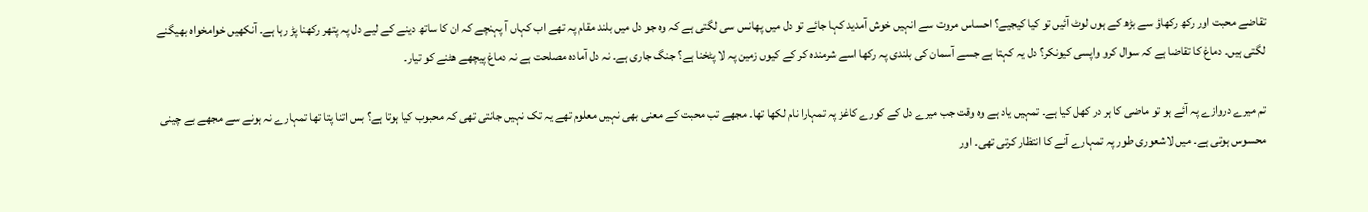تقاضے محبت اور رکھ رکھاؤ سے بڑھ کے ہوں لوٹ آئیں تو کیا کیجیے؟ احساس مروت سے انہیں خوش آمدید کہا جائے تو دل میں پھانس سی لگتی ہے کہ وہ جو دل میں بلند مقام پہ تھے اب کہاں آ پہنچے کہ ان کا ساتھ دینے کے لیے دل پہ پتھر رکھنا پڑ رہا ہے۔ آنکھیں خوامخواہ بھیگنے لگتی ہیں۔ دماغ کا تقاضا ہے کہ سوال کرو واپسی کیونکر؟ دل یہ کہتا ہے جسے آسمان کی بلندی پہ رکھا اسے شرمندہ کر کے کیوں زمین پہ لا پٹخنا ہے؟ جنگ جاری ہے۔ نہ دل آمادہ مصلحت ہے نہ دماغ پیچھے ھٹنے کو تیار۔

تم میرے دروازے پہ آئے ہو تو ماضی کا ہر در کھل کیا ہے۔ تمہیں یاد ہے وہ وقت جب میرے دل کے کورے کاغز پہ تمہارا نام لکھا تھا۔ مجھے تب محبت کے معنی بھی نہیں معلوم تھے یہ تک نہیں جانتی تھی کہ محبوب کیا ہوتا ہے؟ بس اتنا پتا تھا تمہارے نہ ہونے سے مجھے بے چینی محسوس ہوتی ہے۔ میں لاشعوری طور پہ تمہارے آنے کا انتظار کرتی تھی۔ اور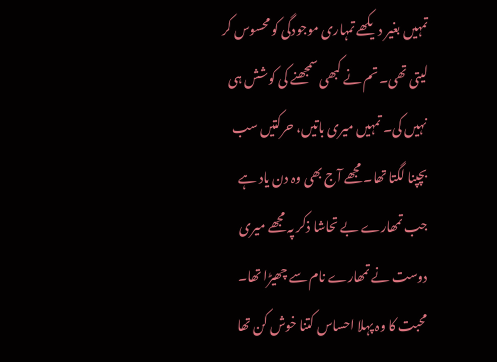تمہیں بغیر دیکھے تمہاری موجودگی کو محسوس کر لیتی تھی۔ تم نے کبھی سمجھنے کی کوشش ہی نہیں کی۔ تمہیں میری باتیں، حرکتیں سب بچپنا لگتا تھا۔ مجھے آج بھی وہ دن یاد ہے جب تمھارے بے تحاشا ذکر پہ مجھے میری دوست نے تمھارے نام سے چھیڑا تھا۔ محبت کا وہ پہلا احساس کتنا خوش کن تھا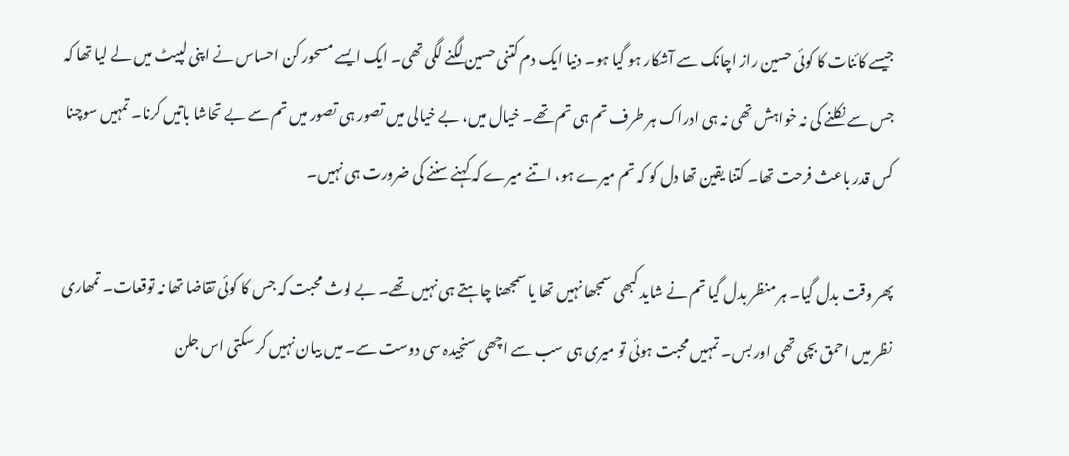جیسے کائنات کا کوئی حسین راز اچانک سے آشکار ہو گیا ہو۔ دنیا ایک دم کتنی حسین لگنے لگی تھی۔ ایک ایسے مسحور کن احساس نے اپنی لپیٹ میں لے لیا تھا کہ جس سے نکلنے کی نہ خواہش تھی نہ ہی ادراک ہر طرف تم ہی تم تھے۔ خیال میں، بے خیالی میں تصور ہی تصور میں تم سے بے تحاشا باتیں کرنا۔ تمہیں سوچنا کس قدر باعث فرحت تھا۔ کتنا یقین تھا دل کو کہ تم میرے ہو، اتنے میرے کہ کہنے سننے کی ضرورت ہی نہیں۔

پھر وقت بدل گیا۔ ہر منظر بدل گیا تم نے شاید کبھی سمجھا نہیں تھا یا سمجھنا چاہتے ہی نہیں تھے۔ بے لوث محبت کہ جس کا کوئی تقاضا تھا نہ توقعات۔ تمھاری نظر میں احمق بچی تھی اور بس۔ تمہیں محبت ہوئی تو میری ہی سب سے اچھی سنجیدہ سی دوست سے۔ میں بیان نہیں کر سکتی اس جلن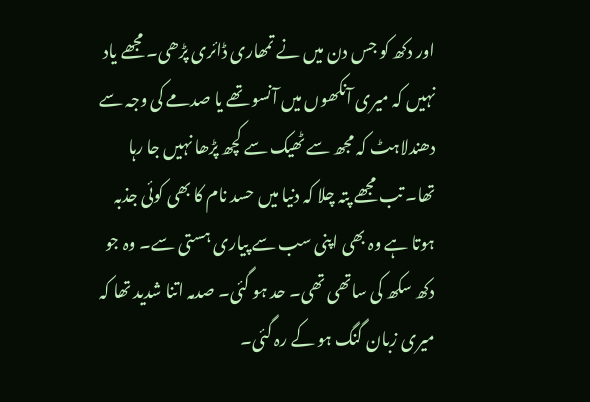اور دکھ کو جس دن میں نے تمھاری ڈائری پڑھی۔ مجھے یاد نہیں کہ میری آنکھوں میں آنسو تھے یا صدمے کی وجہ سے دھندلاہٹ کہ مجھ سے ٹھیک سے کچھ پڑھا نہیں جا رہا تھا۔ تب مجھے پتہ چلا کہ دنیا میں حسد نام کا بھی کوئی جذبہ ہوتا ہے وہ بھی اپنی سب سے پیاری ہستی سے۔ وہ جو دکھ سکھ کی ساتھی تھی۔ حد ہو گئی۔ صدمہ اتنا شدید تھا کہ میری زبان گنگ ہو کے رہ گئی۔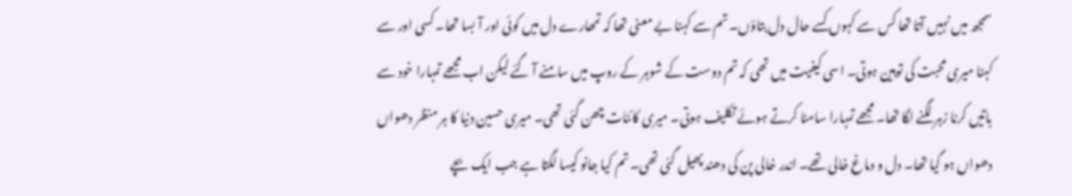سمجھ میں نہیں آتا تھا کس سے کہوں کسے حال دل بتاؤں۔ تم سے کہنا بے معنی تھا کہ تمھارے دل میں کوئی اور آ بسا تھا۔ کسی اور سے کہنا میری محبت کی توہین ہوتی۔ اسی کیفیت میں تھی کہ تم دوست کے شوہر کے روپ میں سامنے آ گئے لیکن اب مجھے تمہارا خود سے باتیں کرنا زہر لگنے لگا تھا۔ مجھے تمہارا سامنا کرتے ہوئے تکلیف ہوتی۔ میری کائنات چھن گئی تھی۔ میری حسین دنیا کا ہر منظر دھواں دھواں ہو گیا تھا۔ دل و دماغ خالی تھے۔ اندر خالی پن کی دھند پھیل گئی تھی۔ تم کیا جانو کیسا لگتا ہے جب ایک بچے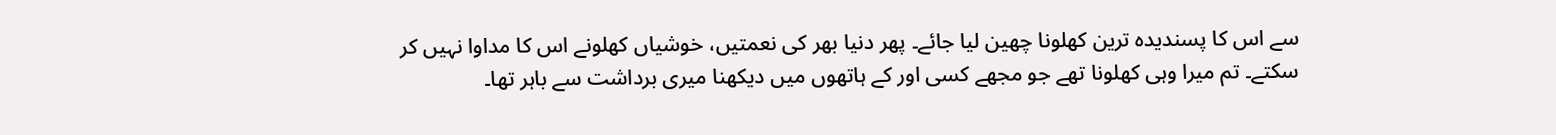سے اس کا پسندیدہ ترین کھلونا چھین لیا جائے۔ پھر دنیا بھر کی نعمتیں، خوشیاں کھلونے اس کا مداوا نہیں کر سکتے۔ تم میرا وہی کھلونا تھے جو مجھے کسی اور کے ہاتھوں میں دیکھنا میری برداشت سے باہر تھا۔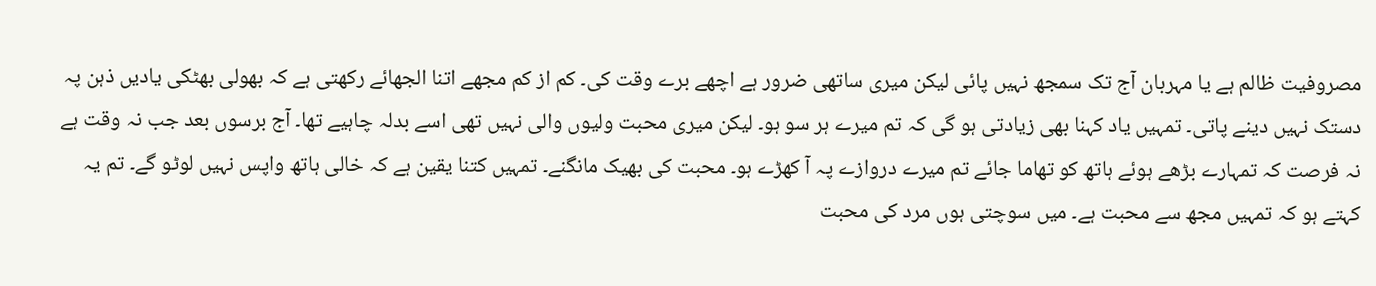مصروفیت ظالم ہے یا مہربان آج تک سمجھ نہیں پائی لیکن میری ساتھی ضرور ہے اچھے برے وقت کی۔ کم از کم مجھے اتنا الجھائے رکھتی ہے کہ بھولی بھٹکی یادیں ذہن پہ دستک نہیں دینے پاتی۔ تمہیں یاد کہنا بھی زیادتی ہو گی کہ تم میرے ہر سو ہو۔ لیکن میری محبت ولیوں والی نہیں تھی اسے بدلہ چاہیے تھا۔ آج برسوں بعد جب نہ وقت ہے نہ فرصت کہ تمہارے بڑھے ہوئے ہاتھ کو تھاما جائے تم میرے دروازے پہ آ کھڑے ہو۔ محبت کی بھیک مانگنے۔ تمہیں کتنا یقین ہے کہ خالی ہاتھ واپس نہیں لوٹو گے۔ تم یہ کہتے ہو کہ تمہیں مجھ سے محبت ہے۔ میں سوچتی ہوں مرد کی محبت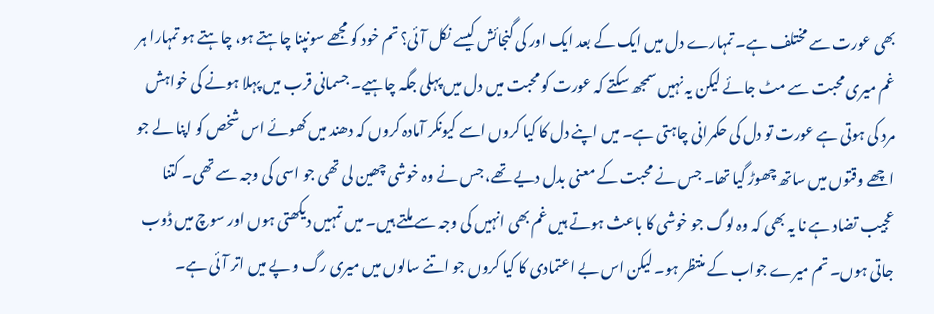بھی عورت سے مختلف ہے۔ تمہارے دل میں ایک کے بعد ایک اور کی گنجائش کیسے نکل آئی؟ تم خود کو مجھے سونپنا چاہتے ہو، چاہتے ہو تمہارا ہر غم میری محبت سے مٹ جائے لیکن یہ نہیں سمجھ سکتے کہ عورت کو محبت میں دل میں پہلی جگہ چاہیے۔ جسمانی قرب میں پہلا ہونے کی خواہش مرد کی ہوتی ہے عورت تو دل کی حکمرانی چاہتی ہے۔ میں اپنے دل کا کیا کروں اسے کیونکر آمادہ کروں کہ دھند میں کھوئے اس شخص کو اپنا لے جو اچھے وقتوں میں ساتھ چھوڑ گیا تھا۔ جس نے محبت کے معنی بدل دیے تھے، جس نے وہ خوشی چھین لی تھی جو اسی کی وجہ سے تھی۔ کتنا عجیب تضاد ہے نا یہ بھی کہ وہ لوگ جو خوشی کا باعث ہوتے ہیں غم بھی انہیں کی وجہ سے ملتے ہیں۔ میں تمہیں دیکھتی ہوں اور سوچ میں ڈوب جاتی ہوں۔ تم میرے جواب کے منتظر ہو۔ لیکن اس بے اعتمادی کا کیا کروں جو اتنے سالوں میں میری رگ و پے میں اتر آئی ہے۔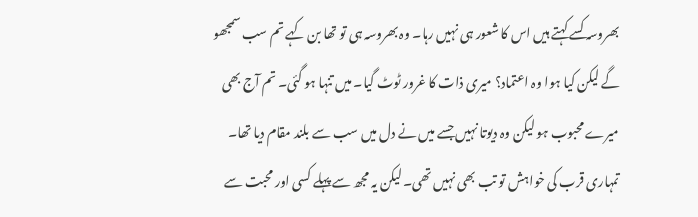بھروسہ کسے کہتے ہیں اس کا شعور ہی نہیں رہا۔ وہ بھروسہ ہی تو تھا بن کہے تم سب سمجھو گے لیکن کیا ہوا وہ اعتماد؟ میری ذات کا غرور ٹوٹ گیا۔ میں تنہا ہو گئی۔ تم آج بھی میرے محبوب ہو لیکن وہ دیوتا نہیں جسے میں نے دل میں سب سے بلند مقام دیا تھا۔ تمہاری قرب کی خواہش تو تب بھی نہیں تھی۔ لیکن یہ مجھ سے پہلے کسی اور محبت سے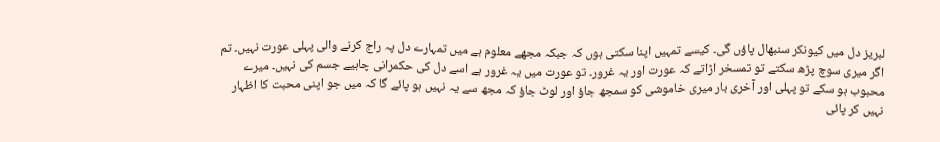لبریز دل میں کیونکر سنبھال پاؤں گی۔ کیسے تمہیں اپنا سکتی ہوں کہ جبکہ مجھے معلوم ہے میں تمہارے دل پہ راج کرنے والی پہلی عورت نہیں۔ تم اگر میری سوچ پڑھ سکتے تو تمسخر اڑاتے کہ عورت اور یہ غرور۔ تو عورت میں یہ غرور ہے اسے دل کی حکمرانی چاہیے جسم کی نہیں۔ میرے محبوب ہو سکے تو پہلی اور آخری بار میری خاموشی کو سمجھ جاؤ اور لوٹ جاؤ کہ مجھ سے یہ نہیں ہو پائے گا کہ میں جو اپنی محبت کا اظہار نہیں کر پائی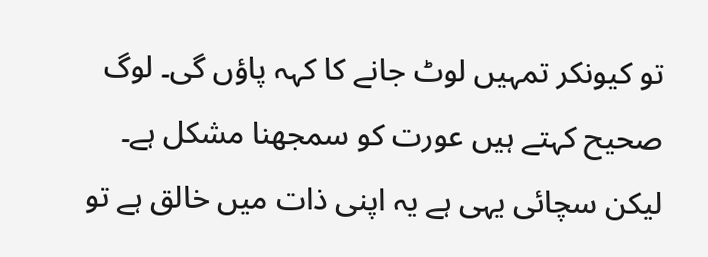تو کیونکر تمہیں لوٹ جانے کا کہہ پاؤں گی۔ لوگ صحیح کہتے ہیں عورت کو سمجھنا مشکل ہے۔ لیکن سچائی یہی ہے یہ اپنی ذات میں خالق ہے تو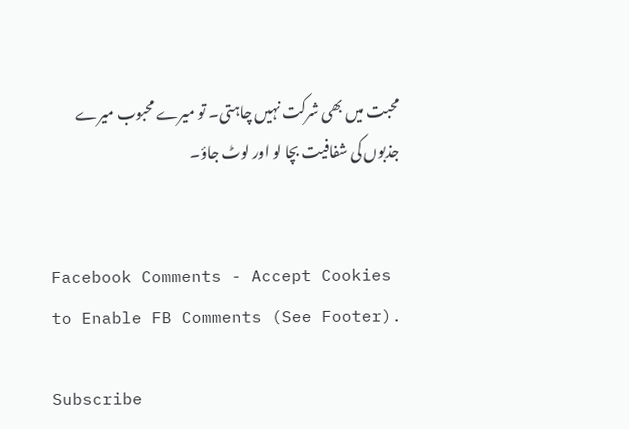محبت میں بھی شرکت نہیں چاہتی۔ تو میرے محبوب میرے جذبوں کی شفافیت بچا لو اور لوٹ جاؤ۔


Facebook Comments - Accept Cookies to Enable FB Comments (See Footer).

Subscribe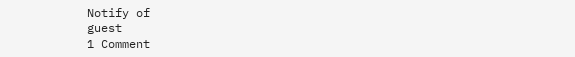Notify of
guest
1 Comment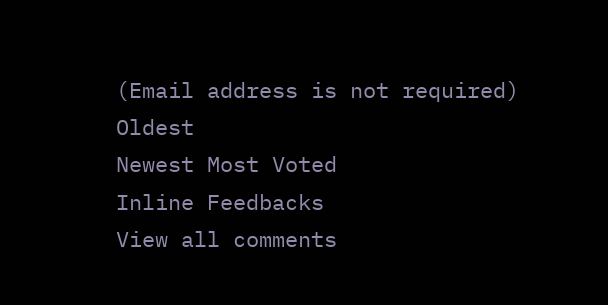(Email address is not required)
Oldest
Newest Most Voted
Inline Feedbacks
View all comments